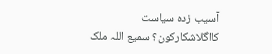آسیب زدہ سیاست کااگلاشکارکون؟ سمیع اللہ ملک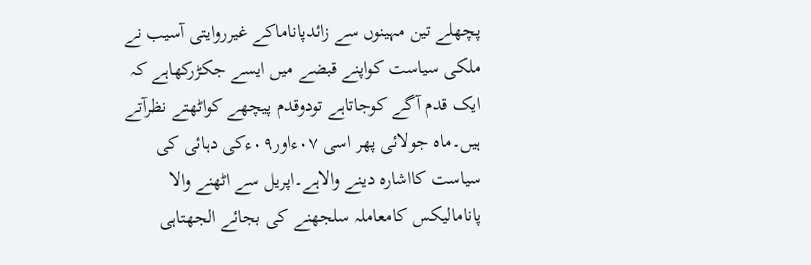پچھلے تین مہینوں سے زائدپاناماکے غیرروایتی آسیب نے ملکی سیاست کواپنے قبضے میں ایسے جکڑرکھاہے کہ ایک قدم آگے کوجاتاہے تودوقدم پیچھے کواٹھتے نظرآتے ہیں۔ماہ جولائی پھر اسی ۰۷ءاور۰۹ءکی دہائی کی سیاست کااشارہ دینے والاہے۔اپریل سے اٹھنے والا پانامالیکس کامعاملہ سلجھنے کی بجائے الجھتاہی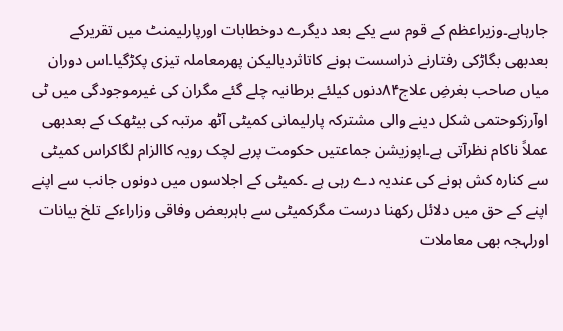جارہاہے۔وزیراعظم کے قوم سے یکے بعد دیگرے دوخطابات اورپارلیمنٹ میں تقریرکے بعدبھی بگاڑکی رفتارنے ذراسست ہونے کاتاثردیالیکن پھرمعاملہ تیزی پکڑگیا۔اس دوران میاں صاحب بغرضِ علاج۸۴دنوں کیلئے برطانیہ چلے گئے مگران کی غیرموجودگی میں ٹی اوآرزکوحتمی شکل دینے والی مشترکہ پارلیمانی کمیٹی آٹھ مرتبہ کی بیٹھک کے بعدبھی عملاً ناکام نظرآتی ہے۔اپوزیشن جماعتیں حکومت پربے لچک رویہ کاالزام لگاکراس کمیٹی سے کنارہ کش ہونے کی عندیہ دے رہی ہے ۔کمیٹی کے اجلاسوں میں دونوں جانب سے اپنے اپنے کے حق میں دلائل رکھنا درست مگرکمیٹی سے باہربعض وفاقی وزاراءکے تلخ بیانات اورلہجہ بھی معاملات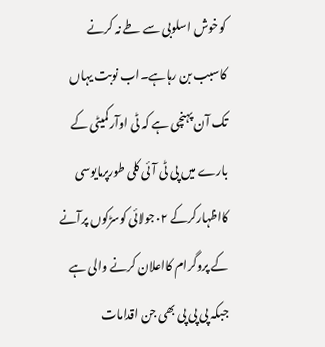کوخوش اسلوبی سے طے نہ کرنے کاسبب بن رہاہے۔اب نوبت یہاں تک آن پہنچی ہے کہ ٹی اوآرکمیٹی کے بارے میں پی ٹی آئی کلی طورپرمایوسی کااظہارکرکے ۰۲جولائی کوسڑکوں پرآنے کے پروگرام کااعلان کرنے والی ہے جبکہ پی پی پی بھی جن اقدامات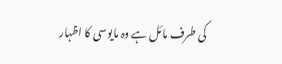کی طرف مائل ہے وہ مایوسی کا اظہار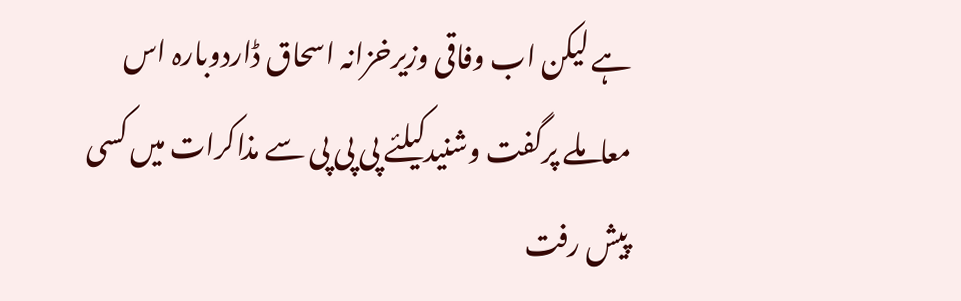ہے لیکن اب وفاقی وزیرخزانہ اسحاق ڈاردوبارہ اس معاملے پرگفت وشنیدکیلئے پی پی پی سے مذاکرات میں کسی پیش رفت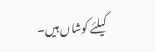کیلئے کوشاں ہیں۔